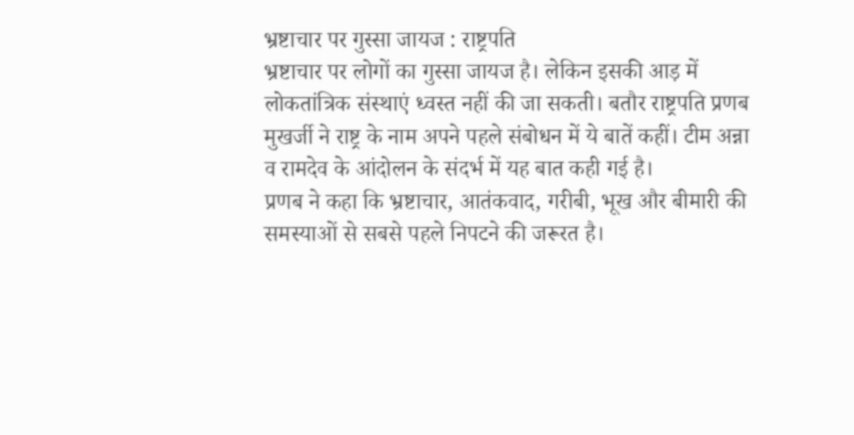भ्रष्टाचार पर गुस्सा जायज : राष्ट्रपति
भ्रष्टाचार पर लोगों का गुस्सा जायज है। लेकिन इसकी आड़ में लोकतांत्रिक संस्थाएं ध्वस्त नहीं की जा सकती। बतौर राष्ट्रपति प्रणब मुखर्जी ने राष्ट्र के नाम अपने पहले संबोधन में ये बातें कहीं। टीम अन्ना व रामदेव के आंदोलन के संदर्भ में यह बात कही गई है।
प्रणब ने कहा कि भ्रष्टाचार, आतंकवाद, गरीबी, भूख और बीमारी की समस्याओं से सबसे पहले निपटने की जरूरत है।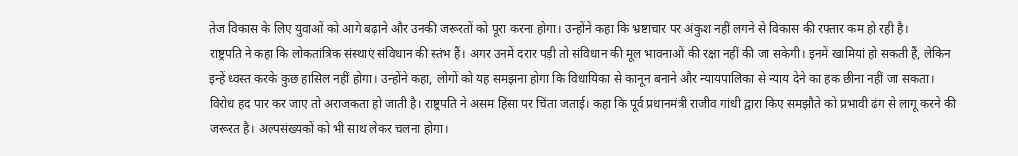तेज विकास के लिए युवाओं को आगे बढ़ाने और उनकी जरूरतों को पूरा करना होगा। उन्होंने कहा कि भ्रष्टाचार पर अंकुश नहीं लगने से विकास की रफ्तार कम हो रही है।
राष्ट्रपति ने कहा कि लोकतांत्रिक संस्थाएं संविधान की स्तंभ हैं। अगर उनमें दरार पड़ी तो संविधान की मूल भावनाओं की रक्षा नहीं की जा सकेगी। इनमें खामियां हो सकती हैं, लेकिन इन्हें ध्वस्त करके कुछ हासिल नहीं होगा। उन्होंने कहा, लोगों को यह समझना होगा कि विधायिका से कानून बनाने और न्यायपालिका से न्याय देने का हक छीना नहीं जा सकता। विरोध हद पार कर जाए तो अराजकता हो जाती है। राष्ट्रपति ने असम हिंसा पर चिंता जताई। कहा कि पूर्व प्रधानमंत्री राजीव गांधी द्वारा किए समझौते को प्रभावी ढंग से लागू करने की जरूरत है। अल्पसंख्यकों को भी साथ लेकर चलना होगा।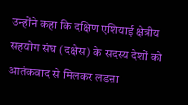उन्होंने कहा कि दक्षिण एशियाई क्षेत्रीय सहयोग संघ (दक्षेस) के सदस्य देशों को आतंकवाद से मिलकर लडऩा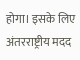होगा। इसके लिए अंतरराष्ट्रीय मदद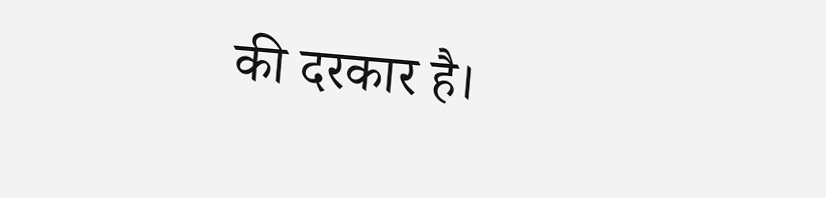की दरकार है।